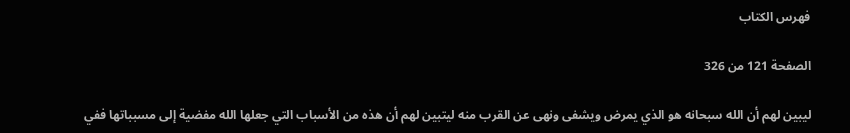فهرس الكتاب

الصفحة 121 من 326

ليبين لهم أن الله سبحانه هو الذي يمرض ويشفى ونهى عن القرب منه ليتبين لهم أن هذه من الأسباب التي جعلها الله مفضية إلى مسبباتها ففي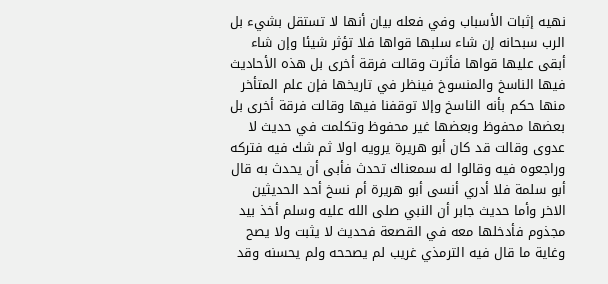نهيه إثبات الأسباب وفي فعله بيان أنها لا تستقل بشيء بل الرب سبحانه إن شاء سلبها قواها فلا تؤثر شيئا وإن شاء أبقى عليها قواها فأثرت وقالت فرقة أخرى بل هذه الأحاديث فيها الناسخ والمنسوخ فينظر في تاريخها فإن علم المتأخر منها حكم بأنه الناسخ وإلا توقفنا فيها وقالت فرقة أخرى بل بعضها محفوظ وبعضها غير محفوظ وتكلمت في حديث لا عدوى وقالت قد كان أبو هريرة يرويه اولا ثم شك فيه فتركه وراجعوه فيه وقالوا له سمعناك تحدث فأبى أن يحدث به قال أبو سلمة فلا أدري أنسى أبو هريرة أم نسخ أحد الحديثين الاخر وأما حديث جابر أن النبي صلى الله عليه وسلم أخذ بيد مجذوم فأدخلها معه في القصعة فحديث لا يثبت ولا يصح وغاية ما قال فيه الترمذي غريب لم يصححه ولم يحسنه وقد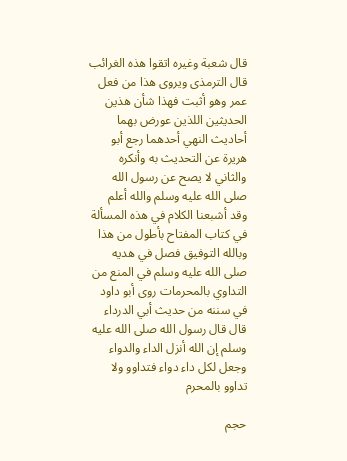قال شعبة وغيره اتقوا هذه الغرائب قال الترمذى ويروى هذا من فعل عمر وهو أثبت فهذا شأن هذين الحديثين اللذين عورض بهما أحاديث النهي أحدهما رجع أبو هريرة عن التحديث به وأنكره والثاني لا يصح عن رسول الله صلى الله عليه وسلم والله أعلم وقد أشبعنا الكلام في هذه المسألة في كتاب المفتاح بأطول من هذا وبالله التوفيق فصل في هديه صلى الله عليه وسلم في المنع من التداوي بالمحرمات روى أبو داود في سننه من حديث أبي الدرداء قال قال رسول الله صلى الله عليه وسلم إن الله أنزل الداء والدواء وجعل لكل داء دواء فتداوو ولا تداوو بالمحرم

حجم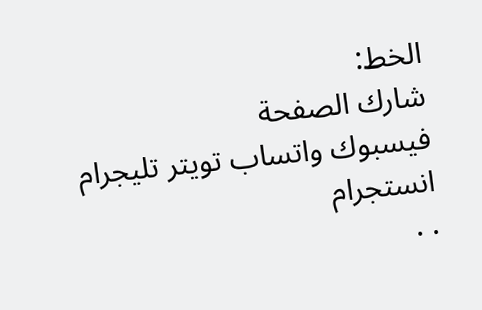الخط:
شارك الصفحة
فيسبوك واتساب تويتر تليجرام انستجرام
. .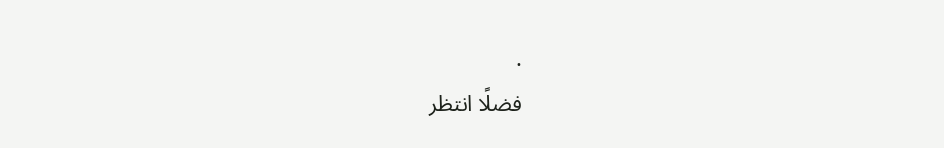.
فضلًا انتظر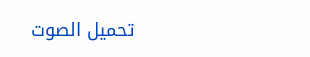تحميل الصوت